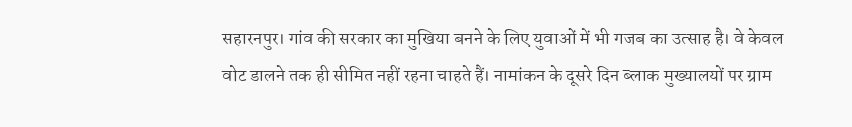सहारनपुर। गांव की सरकार का मुखिया बनने के लिए युवाओं में भी गजब का उत्साह है। वे केवल वोट डालने तक ही सीमित नहीं रहना चाहते हैं। नामांकन के दूसरे दिन ब्लाक मुख्यालयों पर ग्राम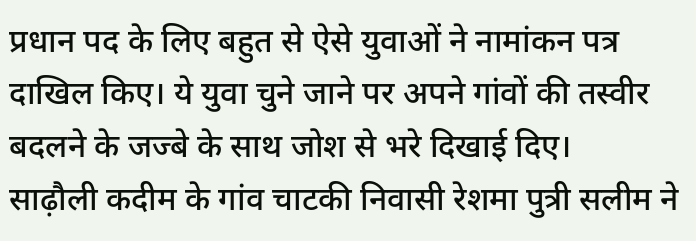प्रधान पद के लिए बहुत से ऐसे युवाओं ने नामांकन पत्र दाखिल किए। ये युवा चुने जाने पर अपने गांवों की तस्वीर बदलने के जज्बे के साथ जोश से भरे दिखाई दिए।
साढ़ौली कदीम के गांव चाटकी निवासी रेशमा पुत्री सलीम ने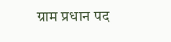ग्राम प्रधान पद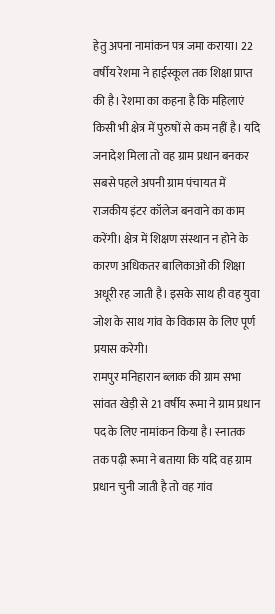हेतु अपना नामांकन पत्र जमा कराया। 22 वर्षीय रेशमा ने हाईस्कूल तक शिक्षा प्राप्त की है। रेशमा का कहना है कि महिलाएं किसी भी क्षेत्र में पुरुषों से कम नहीं है। यदि जनादेश मिला तो वह ग्राम प्रधान बनकर सबसे पहले अपनी ग्राम पंचायत में राजकीय इंटर कॉलेज बनवाने का काम करेंगी। क्षेत्र में शिक्षण संस्थान न होने के कारण अधिकतर बालिकाओं की शिक्षा अधूरी रह जाती है। इसके साथ ही वह युवा जोश के साथ गांव के विकास के लिए पूर्ण प्रयास करेगी।
रामपुर मनिहारान ब्लाक की ग्राम सभा सांवत खेड़ी से 21 वर्षीय रूमा ने ग्राम प्रधान पद के लिए नामांकन किया है। स्नातक तक पढ़ी रूमा ने बताया कि यदि वह ग्राम प्रधान चुनी जाती है तो वह गांव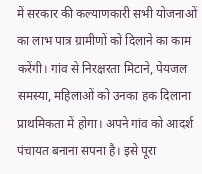में सरकार की कल्याणकारी सभी योजनाओं का लाभ पात्र ग्रामीणों को दिलाने का काम करेंगी। गांव से निरक्षरता मिटाने, पेयजल समस्या, महिलाओं को उनका हक दिलाना प्राथमिकता में होगा। अपने गांव को आदर्श पंचायत बनाना सपना है। इसे पूरा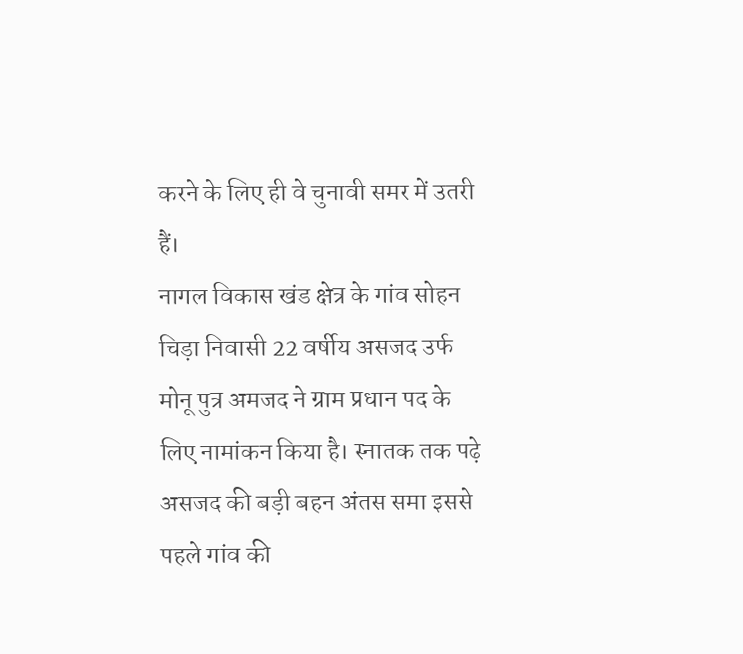करने के लिए ही वे चुनावी समर में उतरी हैं।
नागल विकास खंड क्षेत्र के गांव सोहन चिड़ा निवासी 22 वर्षीय असजद उर्फ मोनू पुत्र अमजद ने ग्राम प्रधान पद के लिए नामांकन किया है। स्नातक तक पढ़े असजद की बड़ी बहन अंतस समा इससे पहले गांव की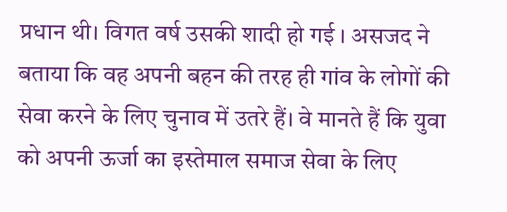प्रधान थी। विगत वर्ष उसकी शादी हो गई । असजद ने बताया कि वह अपनी बहन की तरह ही गांव के लोगों की सेवा करने के लिए चुनाव में उतरे हैं। वे मानते हैं कि युवा को अपनी ऊर्जा का इस्तेमाल समाज सेवा के लिए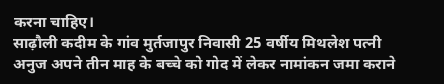करना चाहिए।
साढ़ौली कदीम के गांव मुर्तजापुर निवासी 25 वर्षीय मिथलेश पत्नी अनुज अपने तीन माह के बच्चे को गोद में लेकर नामांकन जमा कराने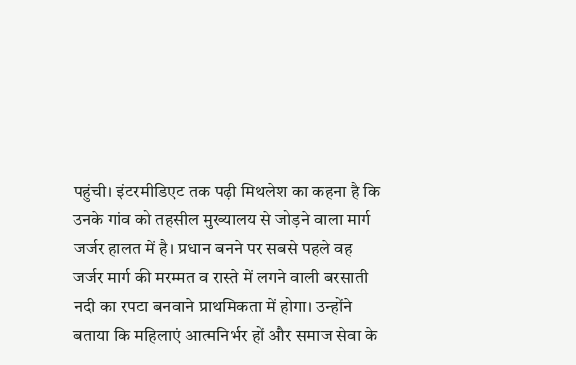पहुंची। इंटरमीडिएट तक पढ़ी मिथलेश का कहना है कि उनके गांव को तहसील मुख्यालय से जोड़ने वाला मार्ग जर्जर हालत में है। प्रधान बनने पर सबसे पहले वह जर्जर मार्ग की मरम्मत व रास्ते में लगने वाली बरसाती नदी का रपटा बनवाने प्राथमिकता में होगा। उन्होंने बताया कि महिलाएं आत्मनिर्भर हों और समाज सेवा के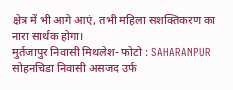क्षेत्र में भी आगे आएं, तभी महिला सशक्तिकरण का नारा सार्थक होगा।
मुर्तजापुर निवासी मिथलेश- फोटो : SAHARANPUR
सोहनचिडा निवासी असजद उर्फ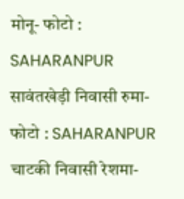मोनू- फोटो : SAHARANPUR
सावंतखेड़ी निवासी रुमा- फोटो : SAHARANPUR
चाटकी निवासी रेशमा-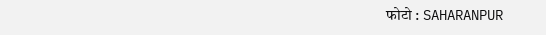फोटो : SAHARANPUR